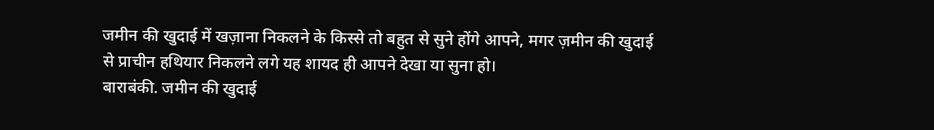जमीन की खुदाई में खज़ाना निकलने के किस्से तो बहुत से सुने होंगे आपने, मगर ज़मीन की खुदाई से प्राचीन हथियार निकलने लगे यह शायद ही आपने देखा या सुना हो।
बाराबंकी. जमीन की खुदाई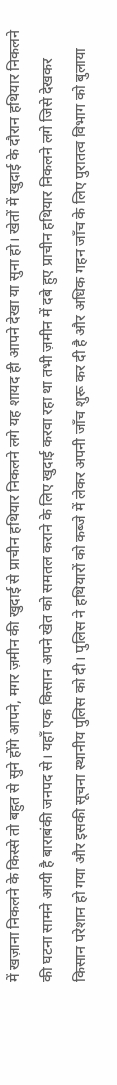में खज़ाना निकलने के किस्से तो बहुत से सुने होंगे आपने, मगर ज़मीन की खुदाई से प्राचीन हथियार निकलने लगे यह शायद ही आपने देखा या सुना हो। खेतों में खुदाई के दौरान हथियार निकलने की घटना सामने आयी है बाराबंकी जनपद से। यहाँ एक किसान अपने खेत को समतल कराने के लिए खुदाई करवा रहा था तभी ज़मीन में दबे हुए प्राचीन हथियार निकलने लगे जिसे देखकर किसान परेशान हो गया और इसकी सूचना स्थानीय पुलिस को दी। पुलिस ने हथियारों को कब्जे में लेकर अपनी जाँच शुरू कर दी है और अधिक गहन जाँच के लिए पुरातत्व विभाग को बुलाया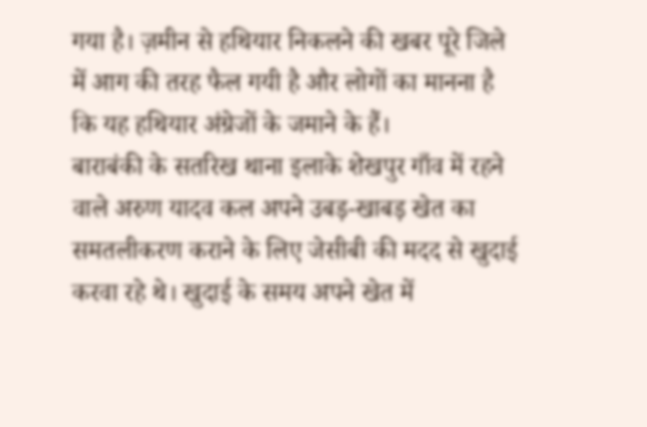गया है। ज़मीन से हथियार निकलने की खबर पूरे जिले में आग की तरह फैल गयी है और लोगों का मानना है कि यह हथियार अंग्रेजों के जमाने के हैं।
बाराबंकी के सतरिख थाना इलाके शेखपुर गाँव में रहने वाले अरुण यादव कल अपने उबड़-खाबड़ खेत का समतलीकरण कराने के लिए जेसीबी की मदद से खुदाई करवा रहे थे। खुदाई के समय अपने खेत में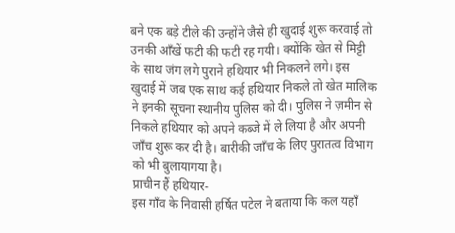बने एक बड़े टीले की उन्होंने जैसे ही खुदाई शुरू करवाई तो उनकी आँखें फटी की फटी रह गयी। क्योंकि खेत से मिट्टी के साथ जंग लगे पुराने हथियार भी निकलने लगे। इस खुदाई में जब एक साथ कई हथियार निकले तो खेत मालिक ने इनकी सूचना स्थानीय पुलिस को दी। पुलिस ने ज़मीन से निकले हथियार को अपने कब्जे में ले लिया है और अपनी जाँच शुरू कर दी है। बारीकी जाँच के लिए पुरातत्व विभाग को भी बुलायागया है।
प्राचीन हैं हथियार-
इस गाँव के निवासी हर्षित पटेल ने बताया कि कल यहाँ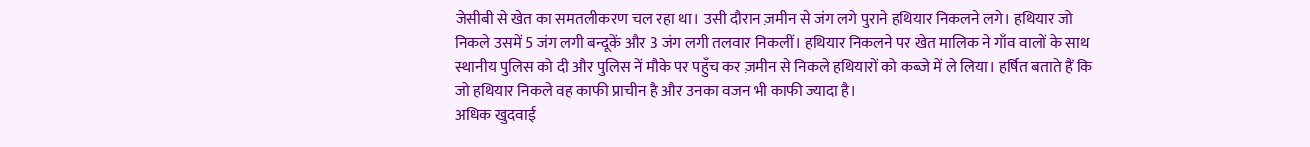जेसीबी से खेत का समतलीकरण चल रहा था। उसी दौरान ज़मीन से जंग लगे पुराने हथियार निकलने लगे। हथियार जो निकले उसमें 5 जंग लगी बन्दूकें और 3 जंग लगी तलवार निकलीं। हथियार निकलने पर खेत मालिक ने गाँव वालों के साथ स्थानीय पुलिस को दी और पुलिस नें मौके पर पहुँच कर ज़मीन से निकले हथियारों को कब्जे में ले लिया। हर्षित बताते हैं कि जो हथियार निकले वह काफी प्राचीन है और उनका वजन भी काफी ज्यादा है।
अधिक खुदवाई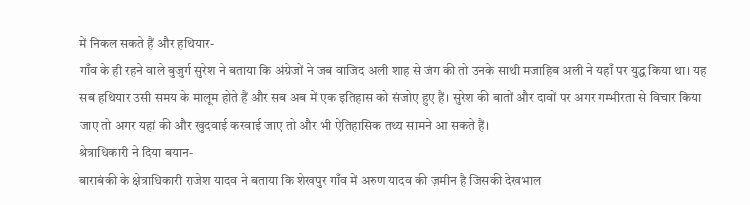में निकल सकते हैं और हथियार-
गाँव के ही रहने वाले बुजुर्ग सुरेश ने बताया कि अंग्रेजों ने जब वाजिद अली शाह से जंग की तो उनके साथी मजाहिब अली ने यहाँ पर युद्ध किया था। यह सब हथियार उसी समय के मालूम होते हैं और सब अब में एक इतिहास को संजोए हुए हैं। सुरेश की बातों और दावों पर अगर गम्भीरता से विचार किया जाए तो अगर यहां की और खुदवाई करवाई जाए तो और भी ऐतिहासिक तथ्य सामने आ सकते हैं।
श्रेत्राधिकारी ने दिया बयान-
बाराबंकी के क्षेत्राधिकारी राजेश यादव ने बताया कि शेखपुर गाँव में अरुण यादव की ज़मीन है जिसकी देखभाल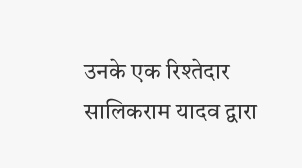उनके एक रिश्तेदार सालिकराम यादव द्वारा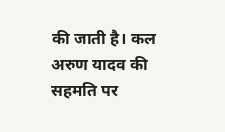की जाती है। कल अरुण यादव की सहमति पर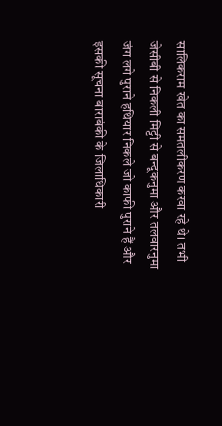सालिकराम खेत का समतलीकरण करवा रहे थे। तभी जेसीबी से निकली मिट्टी से बन्दूकनुमा और तलवारनुमा जंग लगे पुराने हथियार निकले जो काफी पुराने हैं और इसकी सूचना बाराबंकी के जिलाधिकारी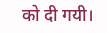को दी गयी।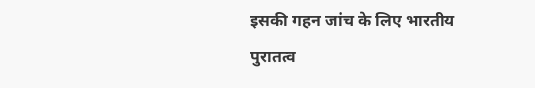इसकी गहन जांच के लिए भारतीय पुरातत्व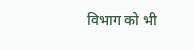विभाग को भी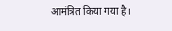आमंत्रित किया गया है।